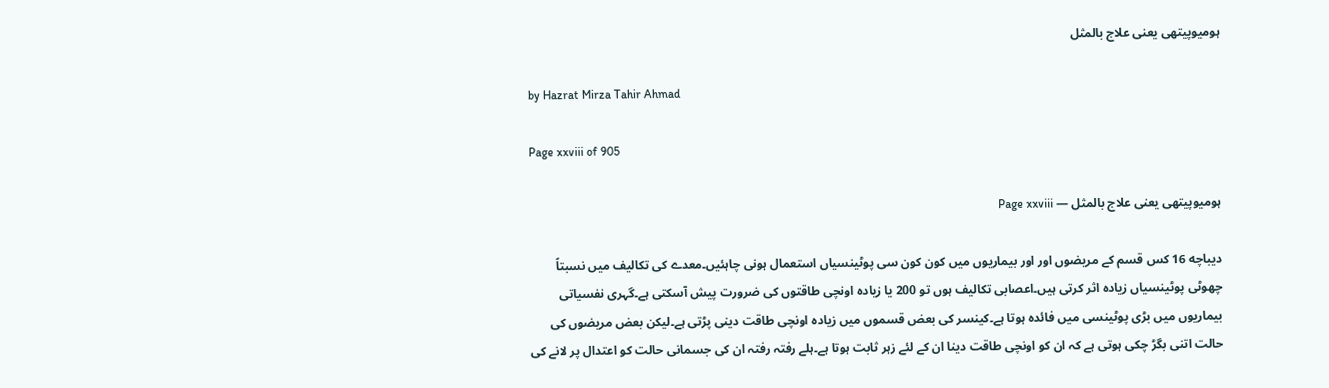ہومیوپیتھی یعنی علاج بالمثل

by Hazrat Mirza Tahir Ahmad

Page xxviii of 905

ہومیوپیتھی یعنی علاج بالمثل — Page xxviii

دیباچه 16 کس قسم کے مریضوں اور اور بیماریوں میں کون کون سی پوٹینسیاں استعمال ہونی چاہئیں۔معدے کی تکالیف میں نسبتاً چھوٹی پوٹینسیاں زیادہ اثر کرتی ہیں۔اعصابی تکالیف ہوں تو 200 یا زیادہ اونچی طاقتوں کی ضرورت پیش آسکتی ہے۔گہری نفسیاتی بیماریوں میں بڑی پوٹینسی میں فائدہ ہوتا ہے۔کینسر کی بعض قسموں میں زیادہ اونچی طاقت دینی پڑتی ہے۔لیکن بعض مریضوں کی حالت اتنی بگڑ چکی ہوتی ہے کہ ان کو اونچی طاقت دینا ان کے لئے زہر ثابت ہوتا ہے۔ہلے رفتہ رفتہ ان کی جسمانی حالت کو اعتدال پر لانے کی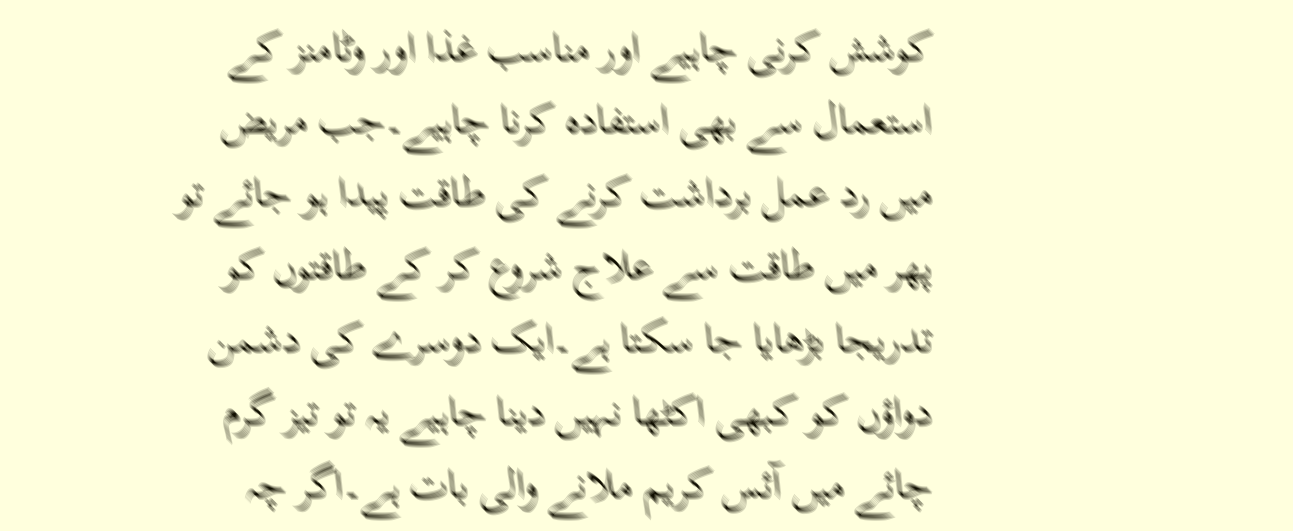کوشش کرنی چاہیے اور مناسب غذا اور وٹامنز کے استعمال سے بھی استفادہ کرنا چاہیے۔جب مریض میں رد عمل برداشت کرنے کی طاقت پیدا ہو جائے تو پھر میں طاقت سے علاج شروع کر کے طاقتوں کو تدریجا بڑھایا جا سکتا ہے۔ایک دوسرے کی دشمن دواؤں کو کبھی اکٹھا نہیں دینا چاہیے یہ تو تیز گرم چائے میں آئس کریم ملانے والی بات ہے۔اگر چہ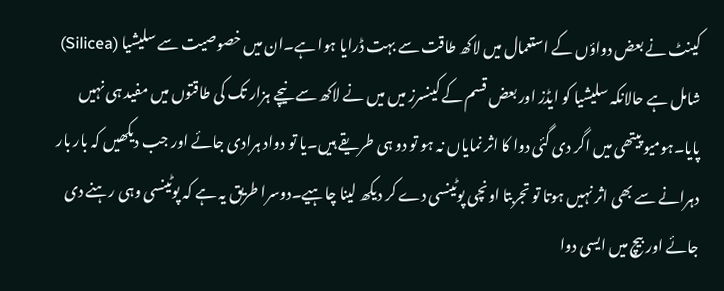کینٹ نے بعض دواؤں کے استعمال میں لاکھ طاقت سے بہت ڈرایا ہوا ہے۔ان میں خصوصیت سے سلیشیا (Silicea) شامل ہے حالانکہ سلیشیا کو ایڈز اور بعض قسم کے کینسرز میں میں نے لاکھ سے نیچے ہزار تک کی طاقتوں میں مفید ہی نہیں پایا۔ہومیو پیتھی میں اگر دی گئی دوا کا اثر نمایاں نہ ہو تو دو ہی طریقے ہیں۔یا تو دواد ہرادی جائے اور جب دیکھیں کہ بار بار دہرانے سے بھی اثر نہیں ہوتا تو تجربتا اونچی پوٹینسی دے کر دیکھ لینا چاہیے۔دوسرا طریق یہ ہے کہ پوٹینسی وہی رہنے دی جائے اور بیچ میں ایسی دوا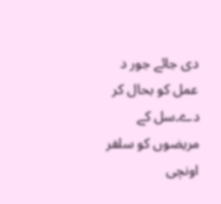دی جائے جور د عمل کو بحال کر دے۔سل کے مریضوں کو سلفر اونچی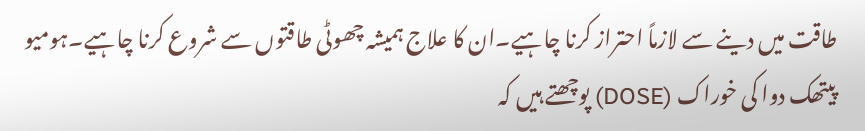طاقت میں دینے سے لازماً احتراز کرنا چاہیے۔ان کا علاج ہمیشہ چھوٹی طاقتوں سے شروع کرنا چاہیے۔ہومیو پیتھک دوا کی خوراک (DOSE) پوچھتے ہیں کہ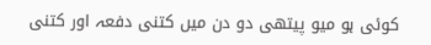کوئی ہو میو پیتھی دو دن میں کتنی دفعہ اور کتنی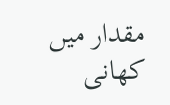مقدار میں کھانی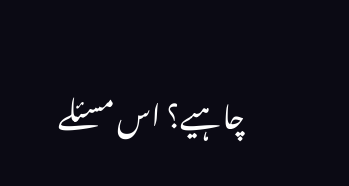چاہیے؟ اس مسئلے